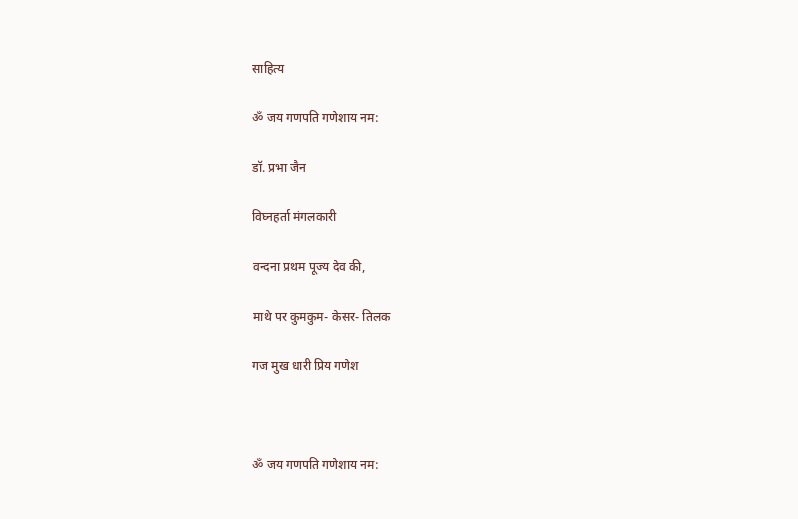साहित्य

ॐ जय गणपति गणेशाय नम:

डॉ. प्रभा जैन

विघ्नहर्ता मंगलकारी

वन्दना प्रथम पूज्य देव की,

माथे पर कुमकुम- केसर- तिलक

गज मुख धारी प्रिय गणेश



ॐ जय गणपति गणेशाय नम: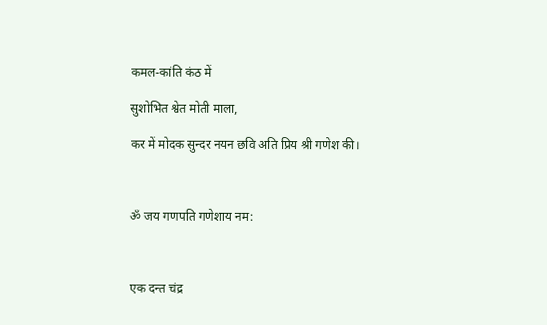कमल-कांति कंठ में

सुशोभित श्वेत मोती माला,

कर में मोदक सुन्दर नयन छवि अति प्रिय श्री गणेश की।



ॐ जय गणपति गणेशाय नम:



एक दन्त चंद्र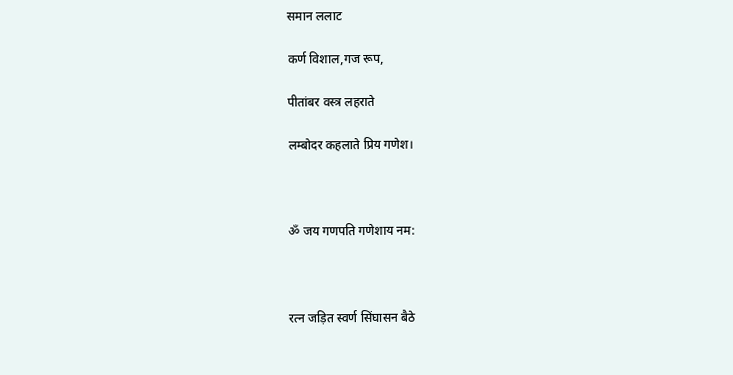समान ललाट

कर्ण विशाल,गज रूप,

पीतांबर वस्त्र लहराते

लम्बोदर कहलाते प्रिय गणेश।



ॐ जय गणपति गणेशाय नम:



रत्न जड़ित स्वर्ण सिंघासन बैठे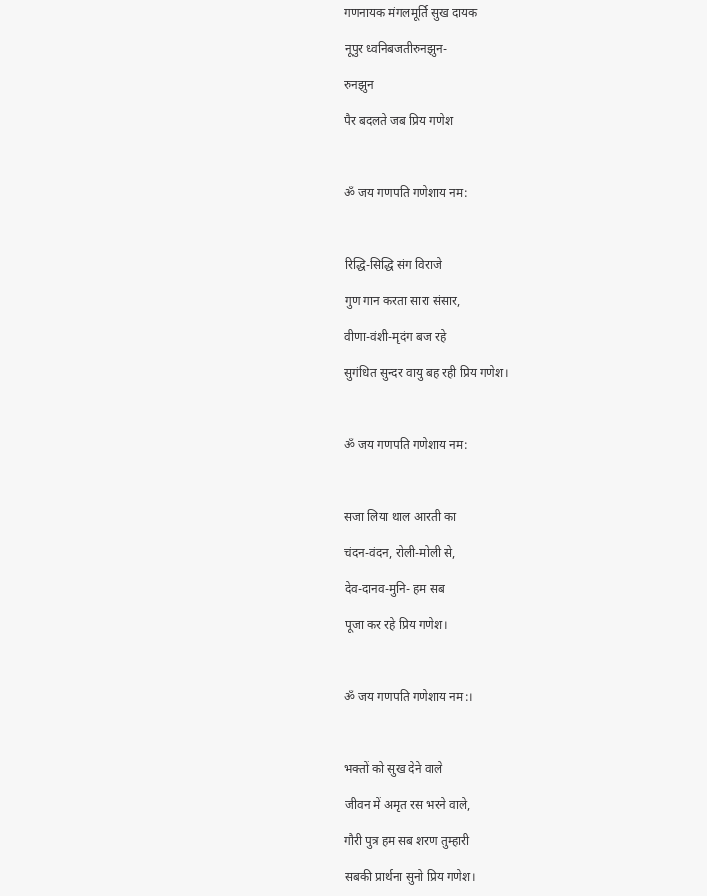गणनायक मंगलमूर्ति सुख दायक

नूपुर ध्वनिबजतीरुनझुन-

रुनझुन

पैर बदलते जब प्रिय गणेश



ॐ जय गणपति गणेशाय नम:



रिद्धि-सिद्धि संग विराजे

गुण गान करता सारा संसार,

वीणा-वंशी-मृदंग बज रहे

सुगंधित सुन्दर वायु बह रही प्रिय गणेश।



ॐ जय गणपति गणेशाय नम:



सजा लिया थाल आरती का

चंदन-वंदन, रोली-मोली से,

देव-दानव-मुनि- हम सब

पूजा कर रहे प्रिय गणेश।



ॐ जय गणपति गणेशाय नम:।



भक्तों को सुख देने वाले

जीवन में अमृत रस भरने वाले,

गौरी पुत्र हम सब शरण तुम्हारी

सबकी प्रार्थना सुनो प्रिय गणेश।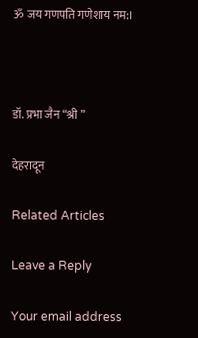ॐ जय गणपति गणेशाय नम:।



डॉ. प्रभा जैन “श्री ”

देहरादून

Related Articles

Leave a Reply

Your email address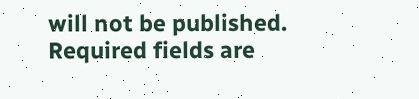will not be published. Required fields are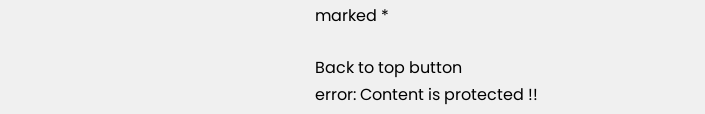marked *

Back to top button
error: Content is protected !!